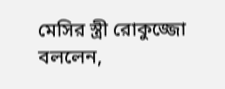মেসির স্ত্রী রোকুজ্জো বললেন,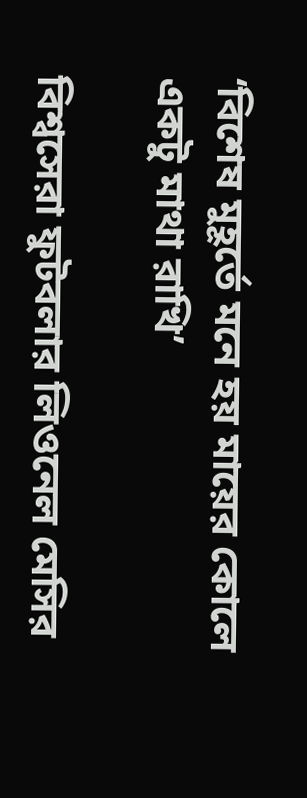‘বিশেষ মুহূর্তে মনে হয় মায়ের কোলে একটু মাথা রাখি’

বিশ্বসেরা ফুটবলার লিওনেল মেসির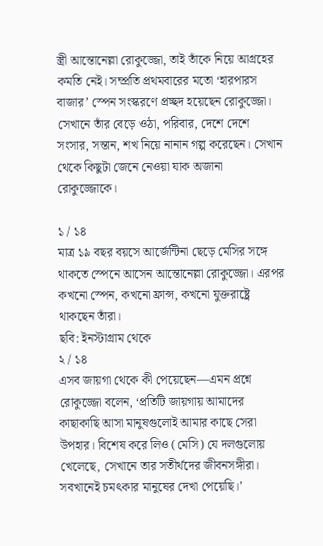স্ত্রী আন্তোনেল্লা রোকুজ্জো, তাই তাঁকে নিয়ে আগ্রহের কমতি নেই। সম্প্রতি প্রথমবারের মতো ‘হারপারস বাজার’ স্পেন সংস্করণে প্রচ্ছদ হয়েছেন রোকুজ্জো। সেখানে তাঁর বেড়ে ওঠা, পরিবার, দেশে দেশে সংসার, সন্তান, শখ নিয়ে নানান গল্প করেছেন। সেখান থেকে কিছুটা জেনে নেওয়া যাক অজানা রোকুজ্জোকে।

১ / ১৪
মাত্র ১৯ বছর বয়সে আর্জেন্টিনা ছেড়ে মেসির সঙ্গে থাকতে স্পেনে আসেন আন্তোনেল্লা রোকুজ্জো। এরপর কখনো স্পেন, কখনো ফ্রান্স, কখনো যুক্তরাষ্ট্রে থাকছেন তাঁরা।
ছবি: ইনস্টাগ্রাম থেকে
২ / ১৪
এসব জায়গা থেকে কী পেয়েছেন—এমন প্রশ্নে রোকুজ্জো বলেন, ‘প্রতিটি জায়গায় আমাদের কাছাকাছি আসা মানুষগুলোই আমার কাছে সেরা উপহার। বিশেষ করে লিও (মেসি) যে দলগুলোয় খেলেছে, সেখানে তার সতীর্থদের জীবনসঙ্গীরা। সবখানেই চমৎকার মানুষের দেখা পেয়েছি।’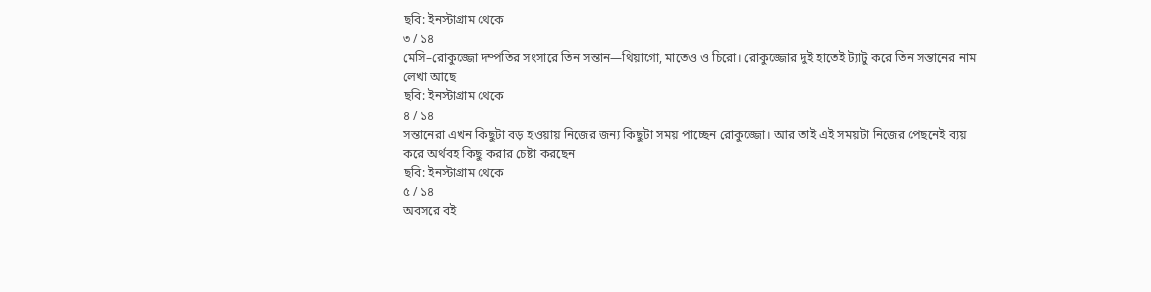ছবি: ইনস্টাগ্রাম থেকে
৩ / ১৪
মেসি–রোকুজ্জো দম্পতির সংসারে তিন সন্তান—থিয়াগো, মাতেও ও চিরো। রোকুজ্জোর দুই হাতেই ট্যাটু করে তিন সন্তানের নাম লেখা আছে
ছবি: ইনস্টাগ্রাম থেকে
৪ / ১৪
সন্তানেরা এখন কিছুটা বড় হওয়ায় নিজের জন্য কিছুটা সময় পাচ্ছেন রোকুজ্জো। আর তাই এই সময়টা নিজের পেছনেই ব্যয় করে অর্থবহ কিছু করার চেষ্টা করছেন
ছবি: ইনস্টাগ্রাম থেকে
৫ / ১৪
অবসরে বই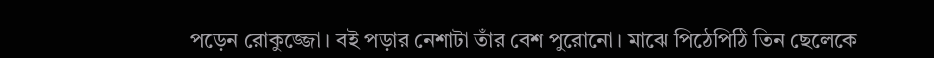পড়েন রোকুজ্জো। বই পড়ার নেশাটা তাঁর বেশ পুরোনো। মাঝে পিঠেপিঠি তিন ছেলেকে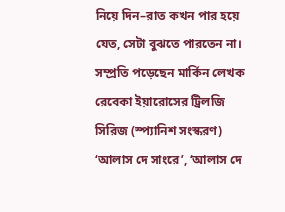নিয়ে দিন–রাত কখন পার হয়ে যেত, সেটা বুঝতে পারতেন না। সম্প্রতি পড়েছেন মার্কিন লেখক রেবেকা ইয়ারোসের ট্রিলজি সিরিজ (স্প্যানিশ সংস্করণ) ‘আলাস দে সাংরে’, ‘আলাস দে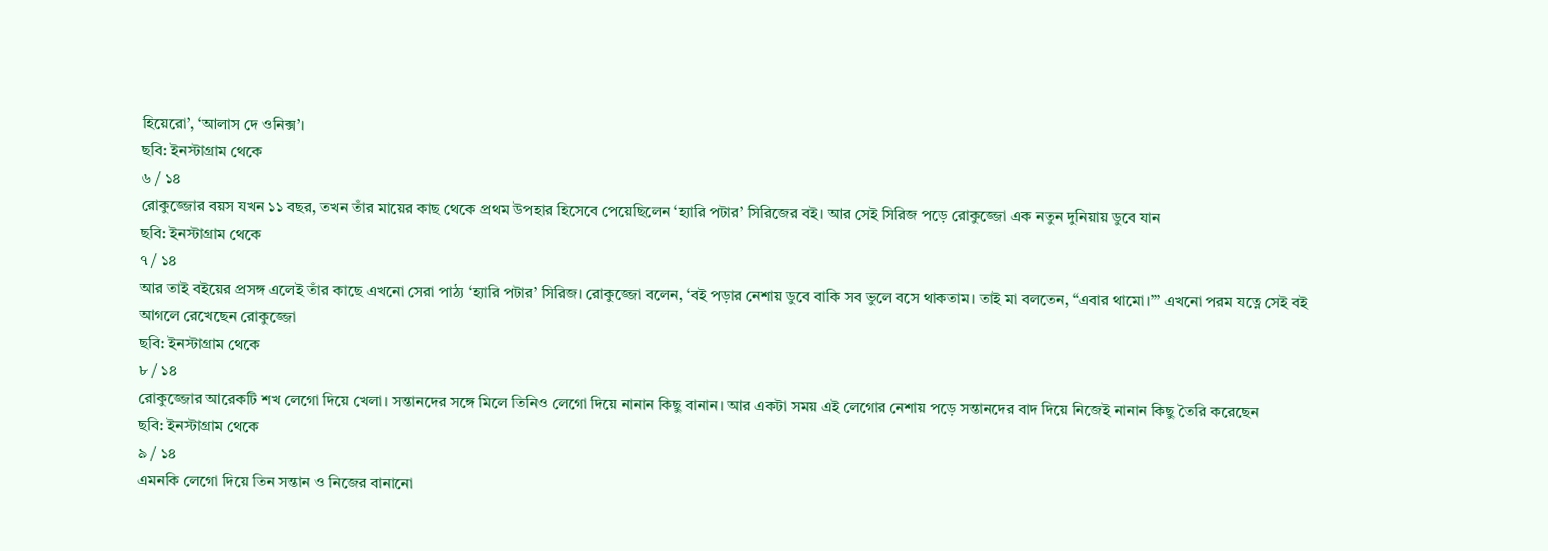হিয়েরো’, ‘আলাস দে ওনিক্স’।
ছবি: ইনস্টাগ্রাম থেকে
৬ / ১৪
রোকুজ্জোর বয়স যখন ১১ বছর, তখন তাঁর মায়ের কাছ থেকে প্রথম উপহার হিসেবে পেয়েছিলেন ‘হ্যারি পটার’ সিরিজের বই। আর সেই সিরিজ পড়ে রোকুজ্জো এক নতুন দুনিয়ায় ডুবে যান
ছবি: ইনস্টাগ্রাম থেকে
৭ / ১৪
আর তাই বইয়ের প্রসঙ্গ এলেই তাঁর কাছে এখনো সেরা পাঠ্য ‘হ্যারি পটার’ সিরিজ। রোকুজ্জো বলেন, ‘বই পড়ার নেশায় ডুবে বাকি সব ভুলে বসে থাকতাম। তাই মা বলতেন, “এবার থামো।”’ এখনো পরম যত্নে সেই বই আগলে রেখেছেন রোকুজ্জো
ছবি: ইনস্টাগ্রাম থেকে
৮ / ১৪
রোকুজ্জোর আরেকটি শখ লেগো দিয়ে খেলা। সন্তানদের সঙ্গে মিলে তিনিও লেগো দিয়ে নানান কিছু বানান। আর একটা সময় এই লেগোর নেশায় পড়ে সন্তানদের বাদ দিয়ে নিজেই নানান কিছু তৈরি করেছেন
ছবি: ইনস্টাগ্রাম থেকে
৯ / ১৪
এমনকি লেগো দিয়ে তিন সন্তান ও নিজের বানানো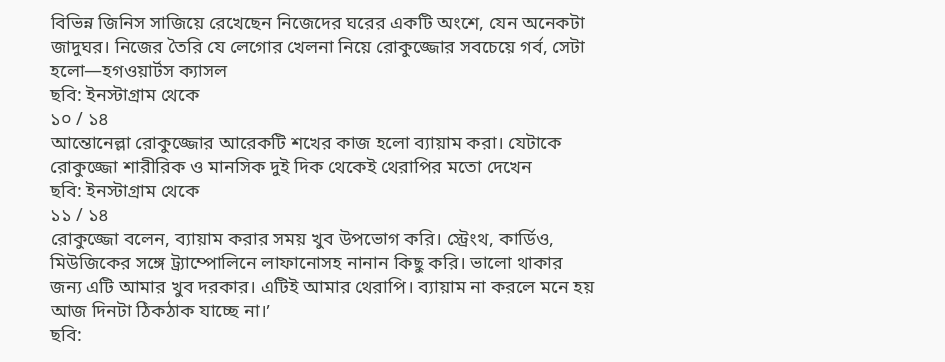বিভিন্ন জিনিস সাজিয়ে রেখেছেন নিজেদের ঘরের একটি অংশে, যেন অনেকটা জাদুঘর। নিজের তৈরি যে লেগোর খেলনা নিয়ে রোকুজ্জোর সবচেয়ে গর্ব, সেটা হলো—হগওয়ার্টস ক্যাসল
ছবি: ইনস্টাগ্রাম থেকে
১০ / ১৪
আন্তোনেল্লা রোকুজ্জোর আরেকটি শখের কাজ হলো ব্যায়াম করা। যেটাকে রোকুজ্জো শারীরিক ও মানসিক দুই দিক থেকেই থেরাপির মতো দেখেন
ছবি: ইনস্টাগ্রাম থেকে
১১ / ১৪
রোকুজ্জো বলেন, ব্যায়াম করার সময় খুব উপভোগ করি। স্ট্রেংথ, কার্ডিও, মিউজিকের সঙ্গে ট্র্যাম্পোলিনে লাফানোসহ নানান কিছু করি। ভালো থাকার জন্য এটি আমার খুব দরকার। এটিই আমার থেরাপি। ব্যায়াম না করলে মনে হয় আজ দিনটা ঠিকঠাক যাচ্ছে না।’
ছবি: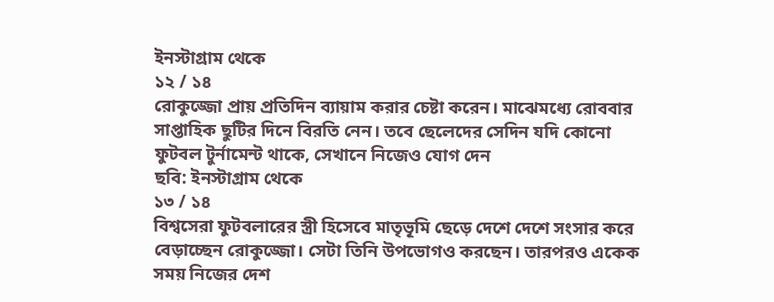ইনস্টাগ্রাম থেকে
১২ / ১৪
রোকুজ্জো প্রায় প্রতিদিন ব্যায়াম করার চেষ্টা করেন। মাঝেমধ্যে রোববার সাপ্তাহিক ছুটির দিনে বিরতি নেন। তবে ছেলেদের সেদিন যদি কোনো ফুটবল টুর্নামেন্ট থাকে, সেখানে নিজেও যোগ দেন
ছবি: ইনস্টাগ্রাম থেকে
১৩ / ১৪
বিশ্বসেরা ফুটবলারের স্ত্রী হিসেবে মাতৃভূমি ছেড়ে দেশে দেশে সংসার করে বেড়াচ্ছেন রোকুজ্জো। সেটা তিনি উপভোগও করছেন। তারপরও একেক সময় নিজের দেশ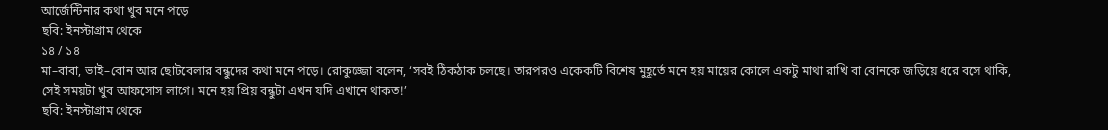আর্জেন্টিনার কথা খুব মনে পড়ে
ছবি: ইনস্টাগ্রাম থেকে
১৪ / ১৪
মা–বাবা, ভাই–বোন আর ছোটবেলার বন্ধুদের কথা মনে পড়ে। রোকুজ্জো বলেন, ‘সবই ঠিকঠাক চলছে। তারপরও একেকটি বিশেষ মুহূর্তে মনে হয় মায়ের কোলে একটু মাথা রাখি বা বোনকে জড়িয়ে ধরে বসে থাকি, সেই সময়টা খুব আফসোস লাগে। মনে হয় প্রিয় বন্ধুটা এখন যদি এখানে থাকত!’
ছবি: ইনস্টাগ্রাম থেকে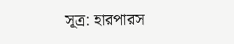সূত্র: হারপারস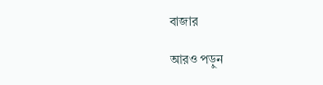বাজার

আরও পড়ুন